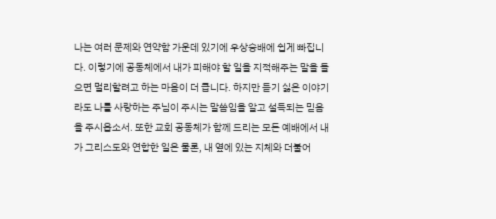나는 여러 문제와 연약함 가운데 있기에 우상숭배에 쉽게 빠집니다. 이렇기에 공동체에서 내가 피해야 할 일을 지적해주는 말을 들으면 멀리할려고 하는 마음이 더 큽니다. 하지만 듣기 싫은 이야기라도 나를 사랑하는 주님이 주시는 말씀임을 알고 설득되는 믿음을 주시옵소서. 또한 교회 공동체가 함께 드리는 모든 예배에서 내가 그리스도와 연합한 일은 물론, 내 옆에 있는 지체와 더불어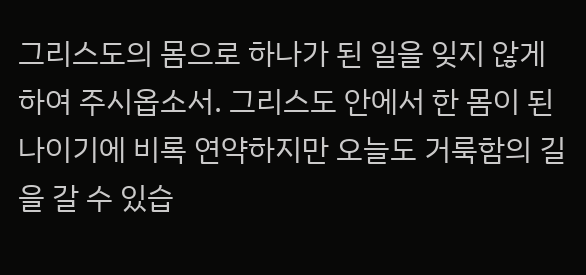그리스도의 몸으로 하나가 된 일을 잊지 않게 하여 주시옵소서. 그리스도 안에서 한 몸이 된 나이기에 비록 연약하지만 오늘도 거룩함의 길을 갈 수 있습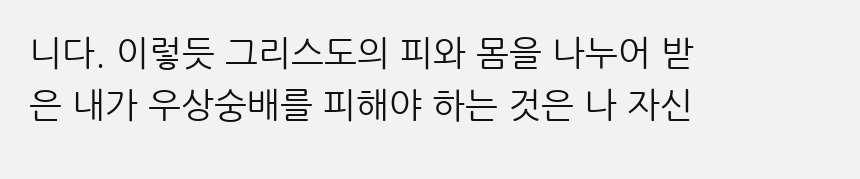니다. 이렇듯 그리스도의 피와 몸을 나누어 받은 내가 우상숭배를 피해야 하는 것은 나 자신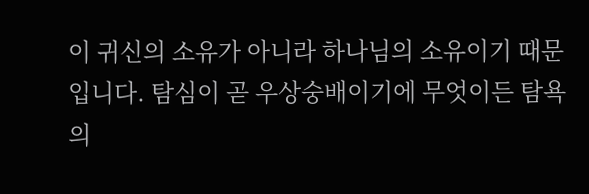이 귀신의 소유가 아니라 하나님의 소유이기 때문입니다. 탐심이 곧 우상숭배이기에 무엇이든 탐욕의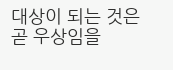대상이 되는 것은 곧 우상임을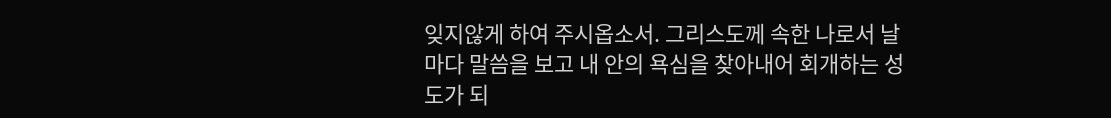잊지않게 하여 주시옵소서. 그리스도께 속한 나로서 날마다 말씀을 보고 내 안의 욕심을 찾아내어 회개하는 성도가 되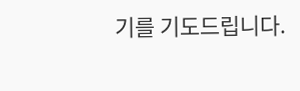기를 기도드립니다.